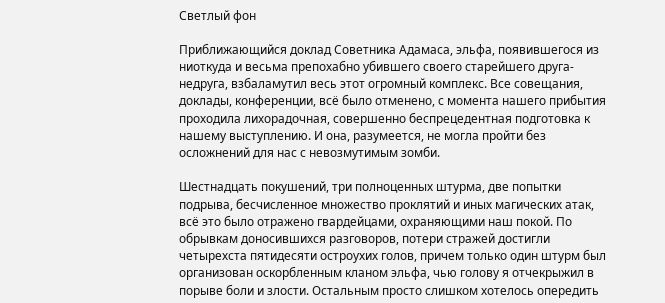Светлый фон

Приближающийся доклад Советника Адамаса, эльфа, появившегося из ниоткуда и весьма препохабно убившего своего старейшего друга-недруга, взбаламутил весь этот огромный комплекс. Все совещания, доклады, конференции, всё было отменено, с момента нашего прибытия проходила лихорадочная, совершенно беспрецедентная подготовка к нашему выступлению. И она, разумеется, не могла пройти без осложнений для нас с невозмутимым зомби.

Шестнадцать покушений, три полноценных штурма, две попытки подрыва, бесчисленное множество проклятий и иных магических атак, всё это было отражено гвардейцами, охраняющими наш покой. По обрывкам доносившихся разговоров, потери стражей достигли четырехста пятидесяти остроухих голов, причем только один штурм был организован оскорбленным кланом эльфа, чью голову я отчекрыжил в порыве боли и злости. Остальным просто слишком хотелось опередить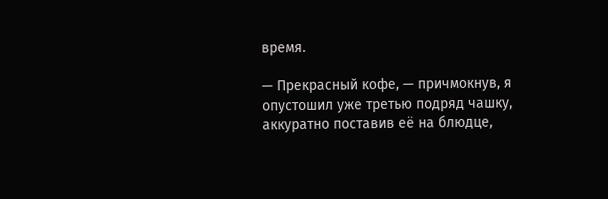время.

— Прекрасный кофе, — причмокнув, я опустошил уже третью подряд чашку, аккуратно поставив её на блюдце,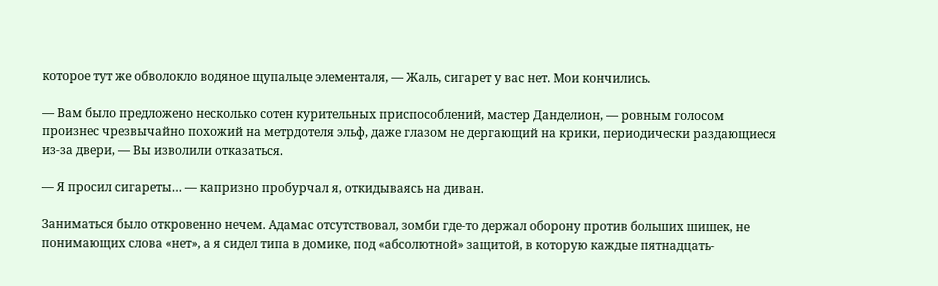которое тут же обволокло водяное щупальце элементаля, — Жаль, сигарет у вас нет. Мои кончились.

— Вам было предложено несколько сотен курительных приспособлений, мастер Данделион, — ровным голосом произнес чрезвычайно похожий на метрдотеля эльф, даже глазом не дергающий на крики, периодически раздающиеся из-за двери, — Вы изволили отказаться.

— Я просил сигареты… — капризно пробурчал я, откидываясь на диван.

Заниматься было откровенно нечем. Адамас отсутствовал, зомби где-то держал оборону против больших шишек, не понимающих слова «нет», а я сидел типа в домике, под «абсолютной» защитой, в которую каждые пятнадцать-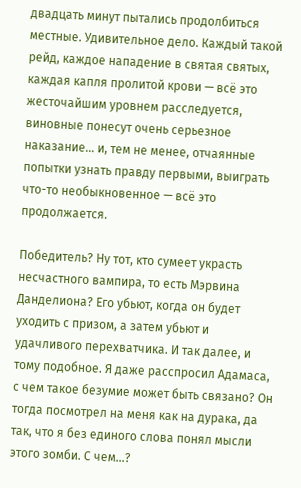двадцать минут пытались продолбиться местные. Удивительное дело. Каждый такой рейд, каждое нападение в святая святых, каждая капля пролитой крови — всё это жесточайшим уровнем расследуется, виновные понесут очень серьезное наказание… и, тем не менее, отчаянные попытки узнать правду первыми, выиграть что-то необыкновенное — всё это продолжается.

Победитель? Ну тот, кто сумеет украсть несчастного вампира, то есть Мэрвина Данделиона? Его убьют, когда он будет уходить с призом, а затем убьют и удачливого перехватчика. И так далее, и тому подобное. Я даже расспросил Адамаса, с чем такое безумие может быть связано? Он тогда посмотрел на меня как на дурака, да так, что я без единого слова понял мысли этого зомби. С чем…?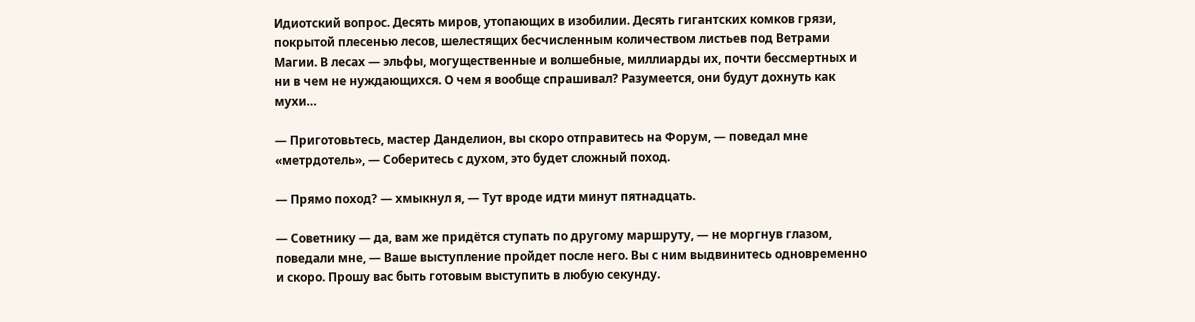Идиотский вопрос. Десять миров, утопающих в изобилии. Десять гигантских комков грязи, покрытой плесенью лесов, шелестящих бесчисленным количеством листьев под Ветрами Магии. В лесах — эльфы, могущественные и волшебные, миллиарды их, почти бессмертных и ни в чем не нуждающихся. О чем я вообще спрашивал? Разумеется, они будут дохнуть как мухи…

— Приготовьтесь, мастер Данделион, вы скоро отправитесь на Форум, — поведал мне «метрдотель», — Соберитесь с духом, это будет сложный поход.

— Прямо поход? — хмыкнул я, — Тут вроде идти минут пятнадцать.

— Советнику — да, вам же придётся ступать по другому маршруту, — не моргнув глазом, поведали мне, — Ваше выступление пройдет после него. Вы с ним выдвинитесь одновременно и скоро. Прошу вас быть готовым выступить в любую секунду.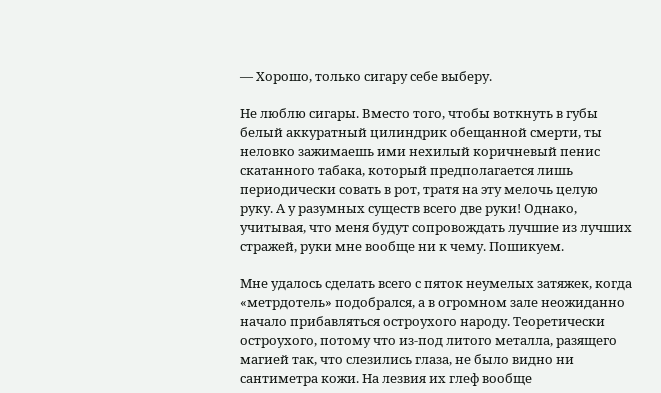— Хорошо, только сигару себе выберу.

Не люблю сигары. Вместо того, чтобы воткнуть в губы белый аккуратный цилиндрик обещанной смерти, ты неловко зажимаешь ими нехилый коричневый пенис скатанного табака, который предполагается лишь периодически совать в рот, тратя на эту мелочь целую руку. А у разумных существ всего две руки! Однако, учитывая, что меня будут сопровождать лучшие из лучших стражей, руки мне вообще ни к чему. Пошикуем.

Мне удалось сделать всего с пяток неумелых затяжек, когда «метрдотель» подобрался, а в огромном зале неожиданно начало прибавляться остроухого народу. Теоретически остроухого, потому что из-под литого металла, разящего магией так, что слезились глаза, не было видно ни сантиметра кожи. На лезвия их глеф вообще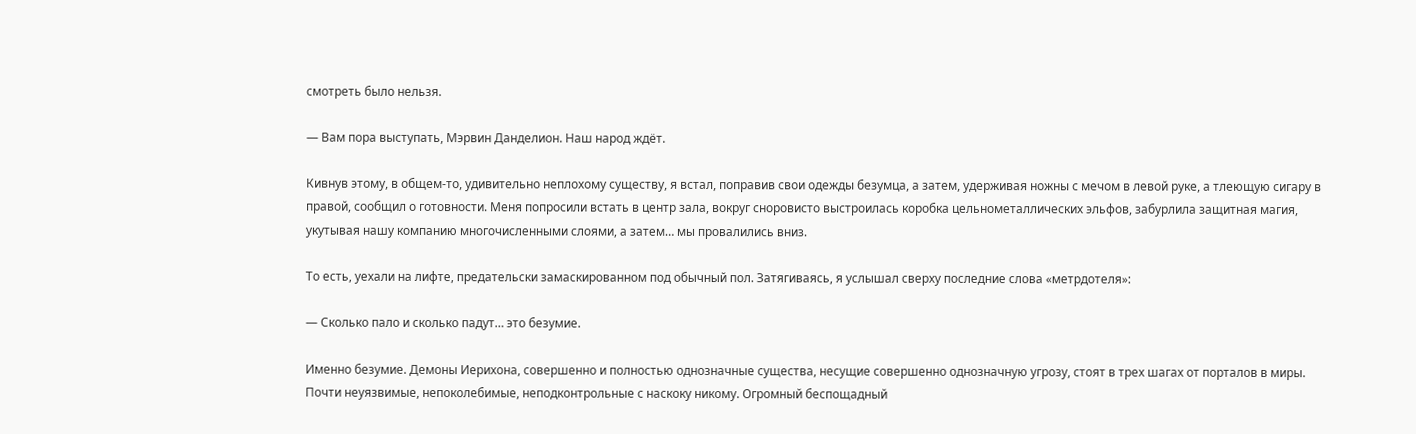смотреть было нельзя.

— Вам пора выступать, Мэрвин Данделион. Наш народ ждёт.

Кивнув этому, в общем-то, удивительно неплохому существу, я встал, поправив свои одежды безумца, а затем, удерживая ножны с мечом в левой руке, а тлеющую сигару в правой, сообщил о готовности. Меня попросили встать в центр зала, вокруг сноровисто выстроилась коробка цельнометаллических эльфов, забурлила защитная магия, укутывая нашу компанию многочисленными слоями, а затем… мы провалились вниз.

То есть, уехали на лифте, предательски замаскированном под обычный пол. Затягиваясь, я услышал сверху последние слова «метрдотеля»:

— Сколько пало и сколько падут… это безумие.

Именно безумие. Демоны Иерихона, совершенно и полностью однозначные существа, несущие совершенно однозначную угрозу, стоят в трех шагах от порталов в миры. Почти неуязвимые, непоколебимые, неподконтрольные с наскоку никому. Огромный беспощадный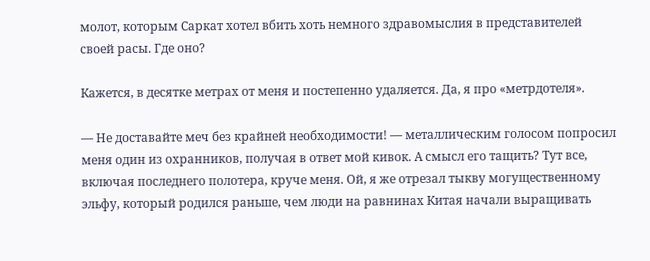молот, которым Саркат хотел вбить хоть немного здравомыслия в представителей своей расы. Где оно?

Кажется, в десятке метрах от меня и постепенно удаляется. Да, я про «метрдотеля».

— Не доставайте меч без крайней необходимости! — металлическим голосом попросил меня один из охранников, получая в ответ мой кивок. А смысл его тащить? Тут все, включая последнего полотера, круче меня. Ой, я же отрезал тыкву могущественному эльфу, который родился раньше, чем люди на равнинах Китая начали выращивать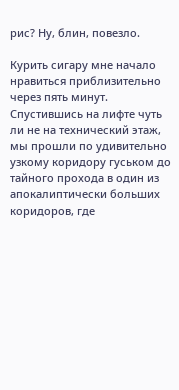рис? Ну, блин, повезло.

Курить сигару мне начало нравиться приблизительно через пять минут. Спустившись на лифте чуть ли не на технический этаж, мы прошли по удивительно узкому коридору гуськом до тайного прохода в один из апокалиптически больших коридоров, где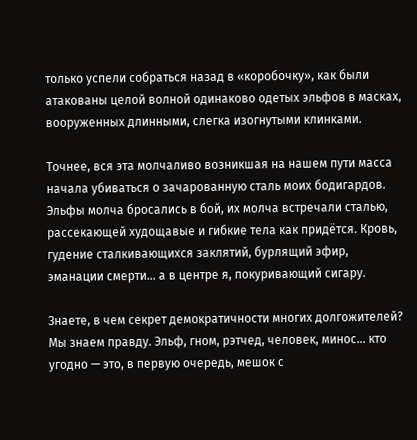только успели собраться назад в «коробочку», как были атакованы целой волной одинаково одетых эльфов в масках, вооруженных длинными, слегка изогнутыми клинками.

Точнее, вся эта молчаливо возникшая на нашем пути масса начала убиваться о зачарованную сталь моих бодигардов. Эльфы молча бросались в бой, их молча встречали сталью, рассекающей худощавые и гибкие тела как придётся. Кровь, гудение сталкивающихся заклятий, бурлящий эфир, эманации смерти… а в центре я, покуривающий сигару.

Знаете, в чем секрет демократичности многих долгожителей? Мы знаем правду. Эльф, гном, рэтчед, человек, минос… кто угодно — это, в первую очередь, мешок с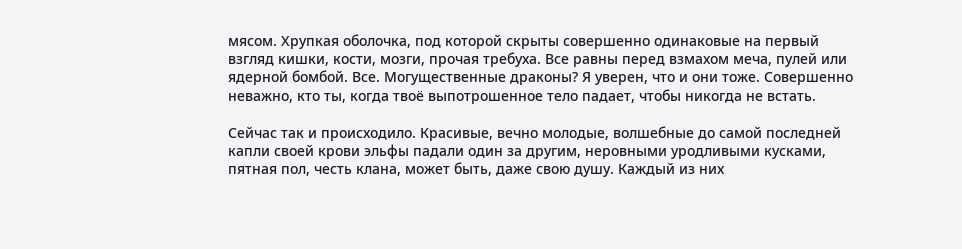мясом. Хрупкая оболочка, под которой скрыты совершенно одинаковые на первый взгляд кишки, кости, мозги, прочая требуха. Все равны перед взмахом меча, пулей или ядерной бомбой. Все. Могущественные драконы? Я уверен, что и они тоже. Совершенно неважно, кто ты, когда твоё выпотрошенное тело падает, чтобы никогда не встать.

Сейчас так и происходило. Красивые, вечно молодые, волшебные до самой последней капли своей крови эльфы падали один за другим, неровными уродливыми кусками, пятная пол, честь клана, может быть, даже свою душу. Каждый из них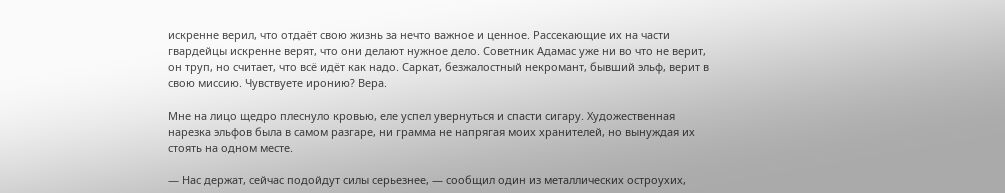искренне верил, что отдаёт свою жизнь за нечто важное и ценное. Рассекающие их на части гвардейцы искренне верят, что они делают нужное дело. Советник Адамас уже ни во что не верит, он труп, но считает, что всё идёт как надо. Саркат, безжалостный некромант, бывший эльф, верит в свою миссию. Чувствуете иронию? Вера.

Мне на лицо щедро плеснуло кровью, еле успел увернуться и спасти сигару. Художественная нарезка эльфов была в самом разгаре, ни грамма не напрягая моих хранителей, но вынуждая их стоять на одном месте.

— Нас держат, сейчас подойдут силы серьезнее, — сообщил один из металлических остроухих,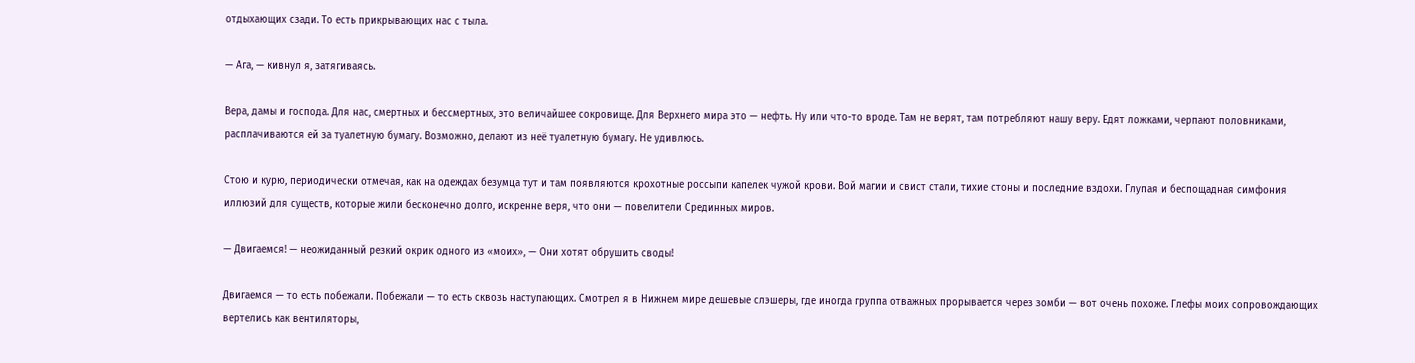отдыхающих сзади. То есть прикрывающих нас с тыла.

— Ага, — кивнул я, затягиваясь.

Вера, дамы и господа. Для нас, смертных и бессмертных, это величайшее сокровище. Для Верхнего мира это — нефть. Ну или что-то вроде. Там не верят, там потребляют нашу веру. Едят ложками, черпают половниками, расплачиваются ей за туалетную бумагу. Возможно, делают из неё туалетную бумагу. Не удивлюсь.

Стою и курю, периодически отмечая, как на одеждах безумца тут и там появляются крохотные россыпи капелек чужой крови. Вой магии и свист стали, тихие стоны и последние вздохи. Глупая и беспощадная симфония иллюзий для существ, которые жили бесконечно долго, искренне веря, что они — повелители Срединных миров.

— Двигаемся! — неожиданный резкий окрик одного из «моих», — Они хотят обрушить своды!

Двигаемся — то есть побежали. Побежали — то есть сквозь наступающих. Смотрел я в Нижнем мире дешевые слэшеры, где иногда группа отважных прорывается через зомби — вот очень похоже. Глефы моих сопровождающих вертелись как вентиляторы,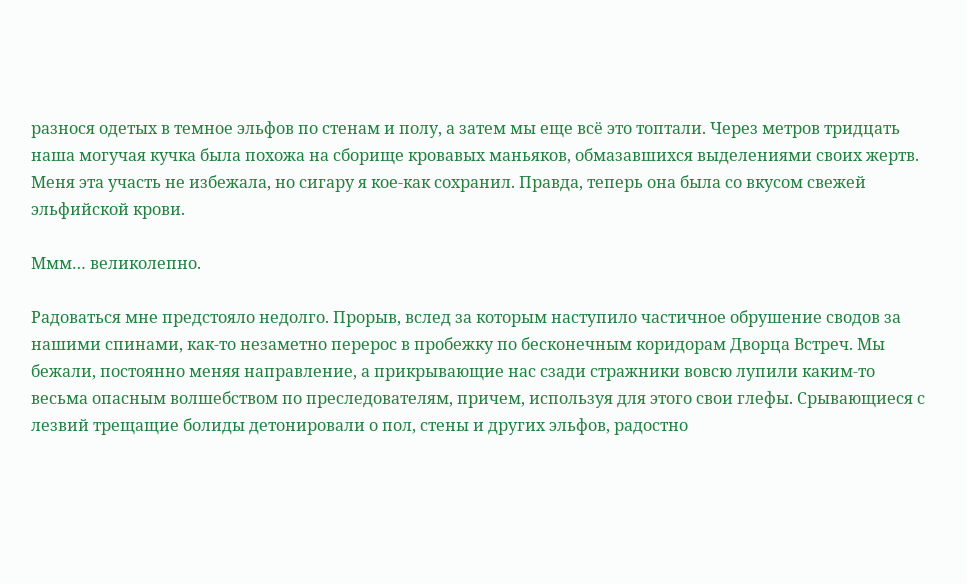разнося одетых в темное эльфов по стенам и полу, а затем мы еще всё это топтали. Через метров тридцать наша могучая кучка была похожа на сборище кровавых маньяков, обмазавшихся выделениями своих жертв. Меня эта участь не избежала, но сигару я кое-как сохранил. Правда, теперь она была со вкусом свежей эльфийской крови.

Ммм… великолепно.

Радоваться мне предстояло недолго. Прорыв, вслед за которым наступило частичное обрушение сводов за нашими спинами, как-то незаметно перерос в пробежку по бесконечным коридорам Дворца Встреч. Мы бежали, постоянно меняя направление, а прикрывающие нас сзади стражники вовсю лупили каким-то весьма опасным волшебством по преследователям, причем, используя для этого свои глефы. Срывающиеся с лезвий трещащие болиды детонировали о пол, стены и других эльфов, радостно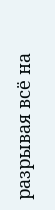разрывая всё на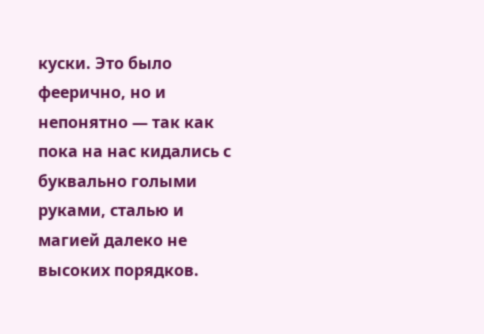куски. Это было феерично, но и непонятно — так как пока на нас кидались с буквально голыми руками, сталью и магией далеко не высоких порядков.